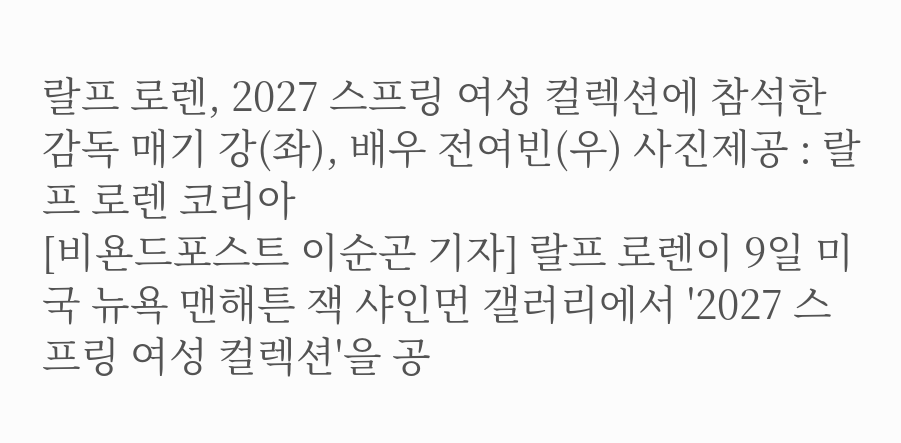랄프 로렌, 2027 스프링 여성 컬렉션에 참석한 감독 매기 강(좌), 배우 전여빈(우) 사진제공 : 랄프 로렌 코리아
[비욘드포스트 이순곤 기자] 랄프 로렌이 9일 미국 뉴욕 맨해튼 잭 샤인먼 갤러리에서 '2027 스프링 여성 컬렉션'을 공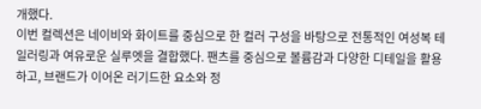개했다.
이번 컬렉션은 네이비와 화이트를 중심으로 한 컬러 구성을 바탕으로 전통적인 여성복 테일러링과 여유로운 실루엣을 결합했다. 팬츠를 중심으로 볼륨감과 다양한 디테일을 활용하고, 브랜드가 이어온 러기드한 요소와 정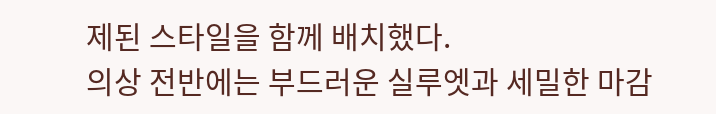제된 스타일을 함께 배치했다.
의상 전반에는 부드러운 실루엣과 세밀한 마감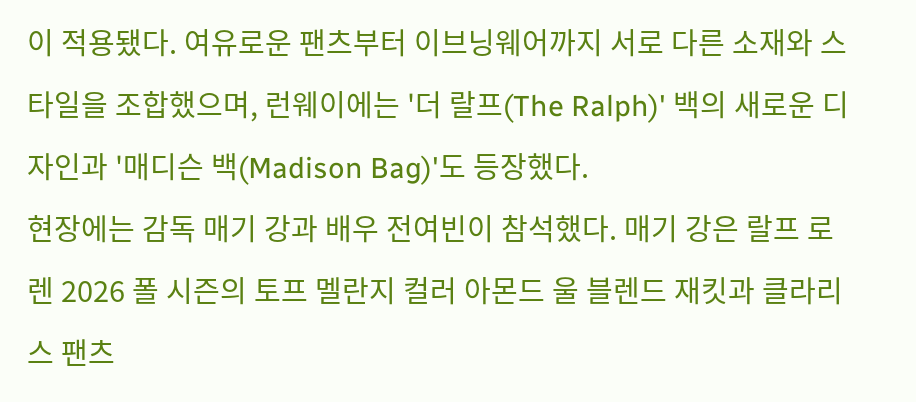이 적용됐다. 여유로운 팬츠부터 이브닝웨어까지 서로 다른 소재와 스타일을 조합했으며, 런웨이에는 '더 랄프(The Ralph)' 백의 새로운 디자인과 '매디슨 백(Madison Bag)'도 등장했다.
현장에는 감독 매기 강과 배우 전여빈이 참석했다. 매기 강은 랄프 로렌 2026 폴 시즌의 토프 멜란지 컬러 아몬드 울 블렌드 재킷과 클라리스 팬츠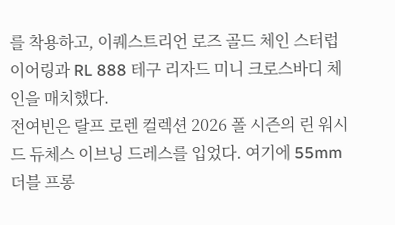를 착용하고, 이퀘스트리언 로즈 골드 체인 스터럽 이어링과 RL 888 테구 리자드 미니 크로스바디 체인을 매치했다.
전여빈은 랄프 로렌 컬렉션 2026 폴 시즌의 린 워시드 듀체스 이브닝 드레스를 입었다. 여기에 55mm 더블 프롱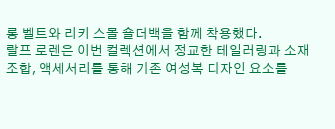롱 벨트와 리키 스몰 숄더백을 함께 착용했다.
랄프 로렌은 이번 컬렉션에서 정교한 테일러링과 소재 조합, 액세서리를 통해 기존 여성복 디자인 요소를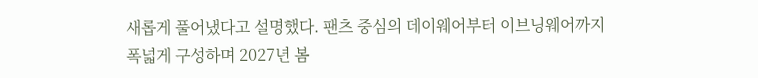새롭게 풀어냈다고 설명했다. 팬츠 중심의 데이웨어부터 이브닝웨어까지 폭넓게 구성하며 2027년 봄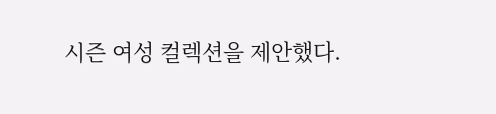시즌 여성 컬렉션을 제안했다.